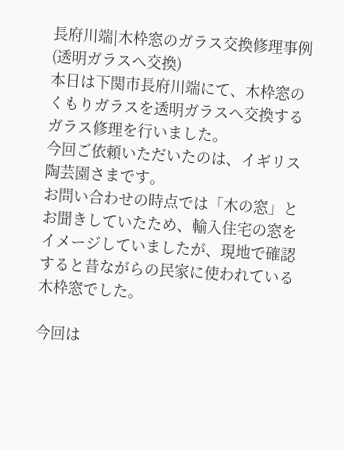長府川端|木枠窓のガラス交換修理事例(透明ガラスへ交換)
本日は下関市長府川端にて、木枠窓のくもりガラスを透明ガラスへ交換するガラス修理を行いました。
今回ご依頼いただいたのは、イギリス陶芸園さまです。
お問い合わせの時点では「木の窓」とお聞きしていたため、輸入住宅の窓をイメージしていましたが、現地で確認すると昔ながらの民家に使われている木枠窓でした。

今回は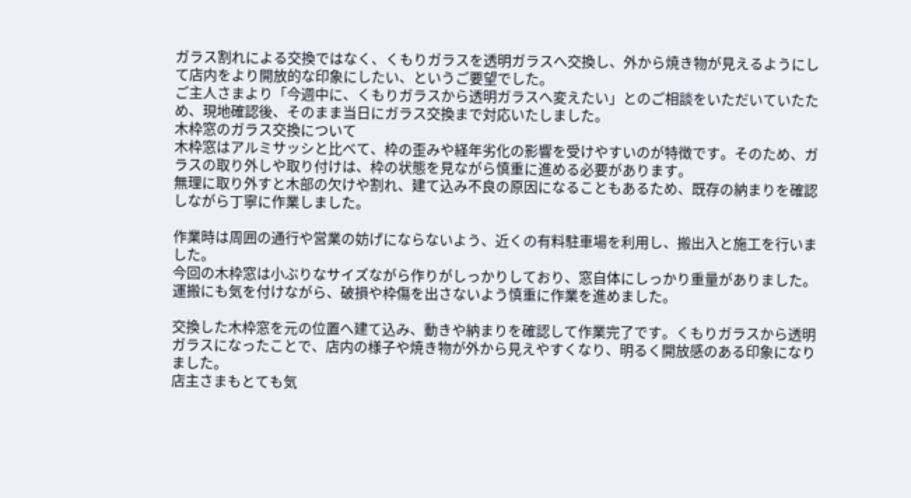ガラス割れによる交換ではなく、くもりガラスを透明ガラスへ交換し、外から焼き物が見えるようにして店内をより開放的な印象にしたい、というご要望でした。
ご主人さまより「今週中に、くもりガラスから透明ガラスへ変えたい」とのご相談をいただいていたため、現地確認後、そのまま当日にガラス交換まで対応いたしました。
木枠窓のガラス交換について
木枠窓はアルミサッシと比べて、枠の歪みや経年劣化の影響を受けやすいのが特徴です。そのため、ガラスの取り外しや取り付けは、枠の状態を見ながら慎重に進める必要があります。
無理に取り外すと木部の欠けや割れ、建て込み不良の原因になることもあるため、既存の納まりを確認しながら丁寧に作業しました。

作業時は周囲の通行や営業の妨げにならないよう、近くの有料駐車場を利用し、搬出入と施工を行いました。
今回の木枠窓は小ぶりなサイズながら作りがしっかりしており、窓自体にしっかり重量がありました。運搬にも気を付けながら、破損や枠傷を出さないよう慎重に作業を進めました。

交換した木枠窓を元の位置へ建て込み、動きや納まりを確認して作業完了です。くもりガラスから透明ガラスになったことで、店内の様子や焼き物が外から見えやすくなり、明るく開放感のある印象になりました。
店主さまもとても気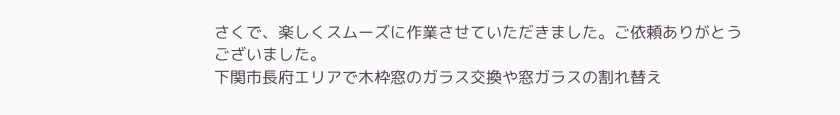さくで、楽しくスムーズに作業させていただきました。ご依頼ありがとうございました。
下関市長府エリアで木枠窓のガラス交換や窓ガラスの割れ替え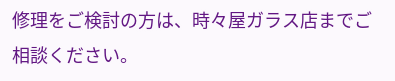修理をご検討の方は、時々屋ガラス店までご相談ください。